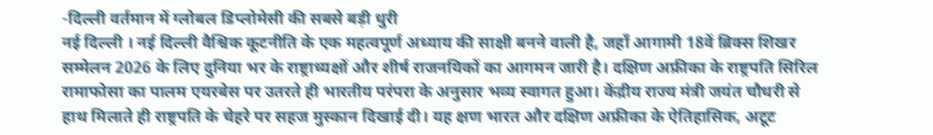-दिल्ली वर्तमान में ग्लोबल डिप्लोमेसी की सबसे बड़ी धुरी
नई दिल्ली । नई दिल्ली वैश्विक कूटनीति के एक महत्वपूर्ण अध्याय की साक्षी बनने वाली है, जहाँ आगामी 18वें ब्रिक्स शिखर सम्मेलन 2026 के लिए दुनिया भर के राष्ट्राध्यक्षों और शीर्ष राजनयिकों का आगमन जारी है। दक्षिण अफ्रीका के राष्ट्रपति सिरिल रामाफोसा का पालम एयरबेस पर उतरते ही भारतीय परंपरा के अनुसार भव्य स्वागत हुआ। केंद्रीय राज्य मंत्री जयंत चौधरी से हाथ मिलाते ही राष्ट्रपति के चेहरे पर सहज मुस्कान दिखाई दी। यह क्षण भारत और दक्षिण अफ्रीका के ऐतिहासिक, अटूट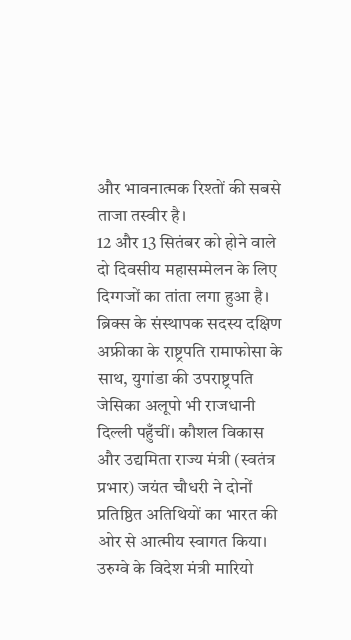और भावनात्मक रिश्तों की सबसे ताजा तस्वीर है।
12 और 13 सितंबर को होने वाले दो दिवसीय महासम्मेलन के लिए दिग्गजों का तांता लगा हुआ है। ब्रिक्स के संस्थापक सदस्य दक्षिण अफ्रीका के राष्ट्रपति रामाफोसा के साथ, युगांडा की उपराष्ट्रपति जेसिका अलूपो भी राजधानी दिल्ली पहुँचीं। कौशल विकास और उद्यमिता राज्य मंत्री (स्वतंत्र प्रभार) जयंत चौधरी ने दोनों प्रतिष्ठित अतिथियों का भारत की ओर से आत्मीय स्वागत किया। उरुग्वे के विदेश मंत्री मारियो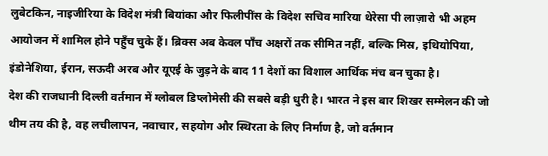लुबेटकिन, नाइजीरिया के विदेश मंत्री बियांका और फिलीपींस के विदेश सचिव मारिया थेरेसा पी लाज़ारो भी अहम आयोजन में शामिल होने पहुँच चुके हैं। ब्रिक्स अब केवल पाँच अक्षरों तक सीमित नहीं, बल्कि मिस्र, इथियोपिया, इंडोनेशिया, ईरान, सऊदी अरब और यूएई के जुड़ने के बाद 11 देशों का विशाल आर्थिक मंच बन चुका है।
देश की राजधानी दिल्ली वर्तमान में ग्लोबल डिप्लोमेसी की सबसे बड़ी धुरी है। भारत ने इस बार शिखर सम्मेलन की जो थीम तय की है, वह लचीलापन, नवाचार, सहयोग और स्थिरता के लिए निर्माण है, जो वर्तमान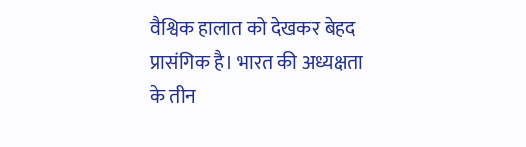वैश्विक हालात को देखकर बेहद प्रासंगिक है। भारत की अध्यक्षता के तीन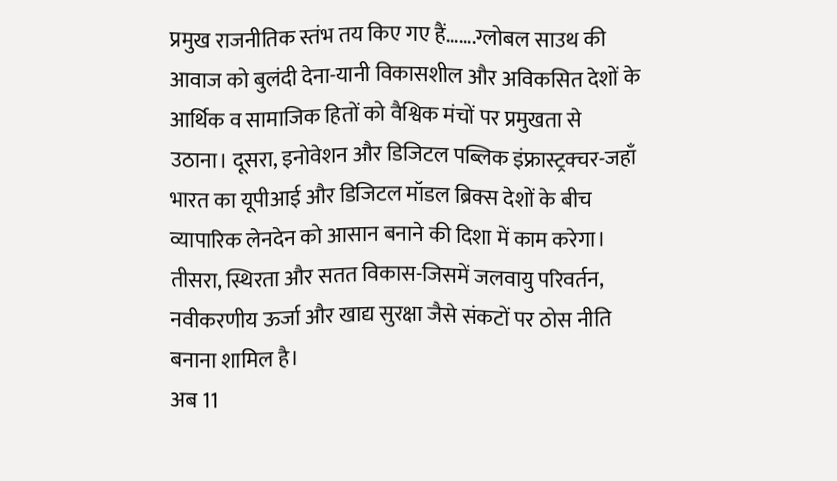प्रमुख राजनीतिक स्तंभ तय किए गए हैं…….ग्लोबल साउथ की आवाज को बुलंदी देना-यानी विकासशील और अविकसित देशों के आर्थिक व सामाजिक हितों को वैश्विक मंचों पर प्रमुखता से उठाना। दूसरा, इनोवेशन और डिजिटल पब्लिक इंफ्रास्ट्रक्चर-जहाँ भारत का यूपीआई और डिजिटल मॉडल ब्रिक्स देशों के बीच व्यापारिक लेनदेन को आसान बनाने की दिशा में काम करेगा। तीसरा, स्थिरता और सतत विकास-जिसमें जलवायु परिवर्तन, नवीकरणीय ऊर्जा और खाद्य सुरक्षा जैसे संकटों पर ठोस नीति बनाना शामिल है।
अब 11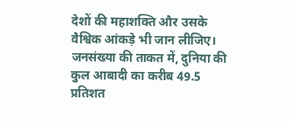देशों की महाशक्ति और उसके वैश्विक आंकड़े भी जान लीजिए। जनसंख्या की ताकत में, दुनिया की कुल आबादी का करीब 49.5 प्रतिशत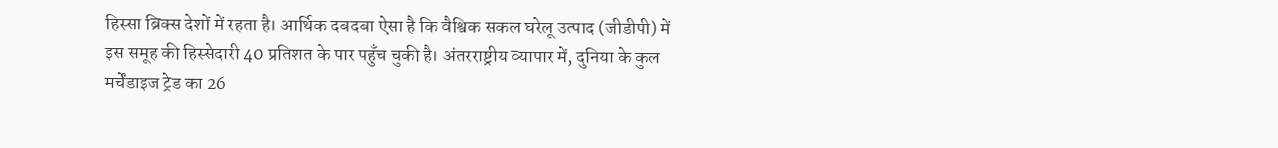हिस्सा ब्रिक्स देशों में रहता है। आर्थिक दबदबा ऐसा है कि वैश्विक सकल घरेलू उत्पाद (जीडीपी) में इस समूह की हिस्सेदारी 40 प्रतिशत के पार पहुँच चुकी है। अंतरराष्ट्रीय व्यापार में, दुनिया के कुल मर्चेंडाइज ट्रेड का 26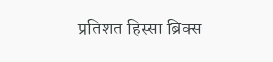प्रतिशत हिस्सा ब्रिक्स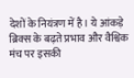देशों के नियंत्रण में है। ये आंकड़े ब्रिक्स के बढ़ते प्रभाव और वैश्विक मंच पर इसकी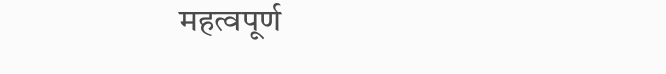महत्वपूर्ण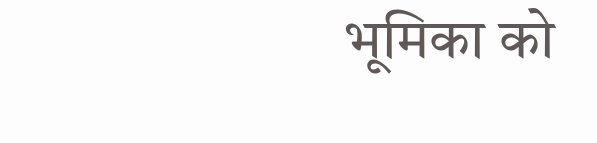भूमिका को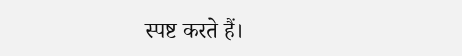स्पष्ट करते हैं।